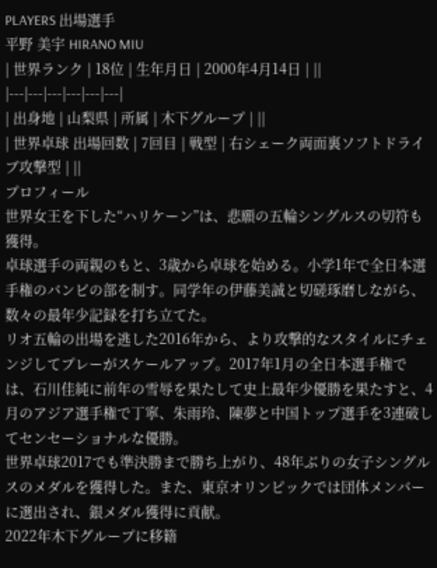PLAYERS 出場選手
平野 美宇 HIRANO MIU
| 世界ランク | 18位 | 生年月日 | 2000年4月14日 | ||
|---|---|---|---|---|---|
| 出身地 | 山梨県 | 所属 | 木下グループ | ||
| 世界卓球 出場回数 | 7回目 | 戦型 | 右シェーク両面裏ソフトドライブ攻撃型 | ||
プロフィール
世界女王を下した“ハリケーン”は、悲願の五輪シングルスの切符も獲得。
卓球選手の両親のもと、3歳から卓球を始める。小学1年で全日本選手権のバンビの部を制す。同学年の伊藤美誠と切磋琢磨しながら、数々の最年少記録を打ち立てた。
リオ五輪の出場を逃した2016年から、より攻撃的なスタイルにチェンジしてプレーがスケールアップ。2017年1月の全日本選手権では、石川佳純に前年の雪辱を果たして史上最年少優勝を果たすと、4月のアジア選手権で丁寧、朱雨玲、陳夢と中国トップ選手を3連破してセンセーショナルな優勝。
世界卓球2017でも準決勝まで勝ち上がり、48年ぶりの女子シングルスのメダルを獲得した。また、東京オリンピックでは団体メンバーに選出され、銀メダル獲得に貢献。
2022年木下グループに移籍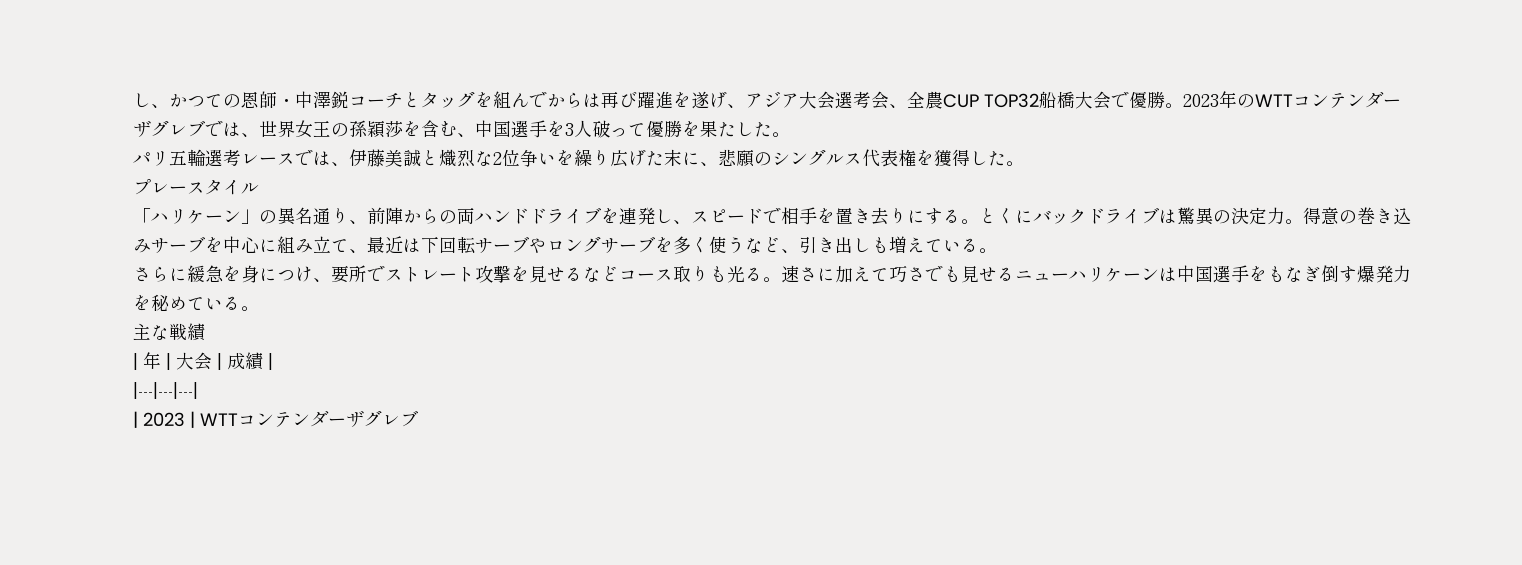し、かつての恩師・中澤鋭コーチとタッグを組んでからは再び躍進を遂げ、アジア大会選考会、全農CUP TOP32船橋大会で優勝。2023年のWTTコンテンダーザグレブでは、世界女王の孫穎莎を含む、中国選手を3人破って優勝を果たした。
パリ五輪選考レースでは、伊藤美誠と熾烈な2位争いを繰り広げた末に、悲願のシングルス代表権を獲得した。
プレースタイル
「ハリケーン」の異名通り、前陣からの両ハンドドライブを連発し、スピードで相手を置き去りにする。とくにバックドライブは驚異の決定力。得意の巻き込みサーブを中心に組み立て、最近は下回転サーブやロングサーブを多く使うなど、引き出しも増えている。
さらに緩急を身につけ、要所でストレート攻撃を見せるなどコース取りも光る。速さに加えて巧さでも見せるニューハリケーンは中国選手をもなぎ倒す爆発力を秘めている。
主な戦績
| 年 | 大会 | 成績 |
|---|---|---|
| 2023 | WTTコンテンダーザグレブ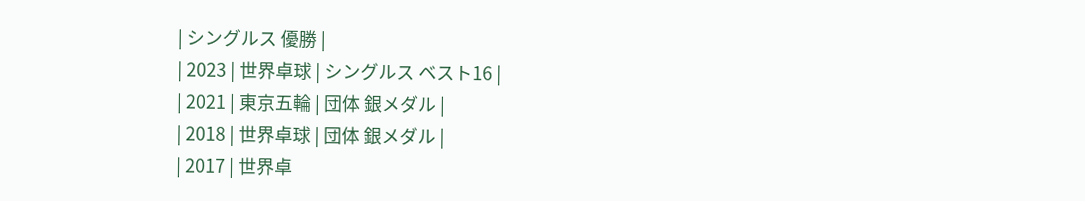| シングルス 優勝 |
| 2023 | 世界卓球 | シングルス ベスト16 |
| 2021 | 東京五輪 | 団体 銀メダル |
| 2018 | 世界卓球 | 団体 銀メダル |
| 2017 | 世界卓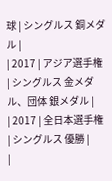球 | シングルス 銅メダル |
| 2017 | アジア選手権 | シングルス 金メダル、団体 銀メダル |
| 2017 | 全日本選手権 | シングルス 優勝 |
|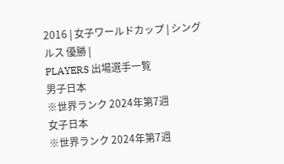2016 | 女子ワールドカップ | シングルス 優勝 |
PLAYERS 出場選手一覧
男子日本
※世界ランク 2024年第7週
女子日本
※世界ランク 2024年第7週